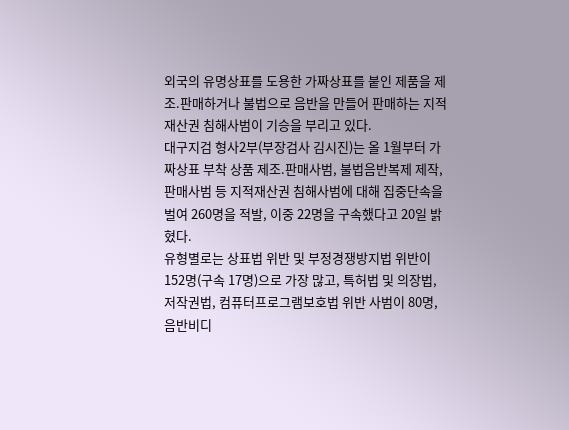외국의 유명상표를 도용한 가짜상표를 붙인 제품을 제조.판매하거나 불법으로 음반을 만들어 판매하는 지적재산권 침해사범이 기승을 부리고 있다.
대구지검 형사2부(부장검사 김시진)는 올 1월부터 가짜상표 부착 상품 제조.판매사범, 불법음반복제 제작, 판매사범 등 지적재산권 침해사범에 대해 집중단속을 벌여 260명을 적발, 이중 22명을 구속했다고 20일 밝혔다.
유형별로는 상표법 위반 및 부정경쟁방지법 위반이 152명(구속 17명)으로 가장 많고, 특허법 및 의장법, 저작권법, 컴퓨터프로그램보호법 위반 사범이 80명, 음반비디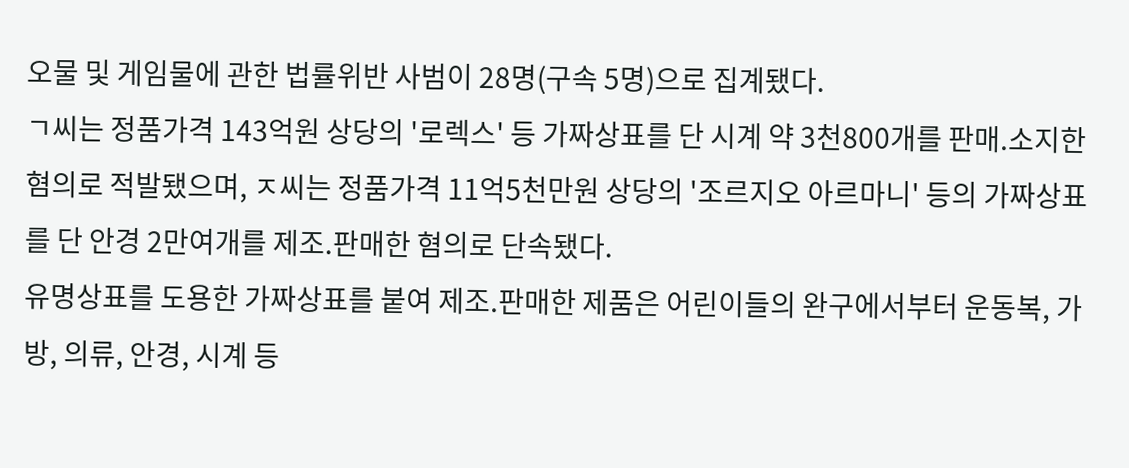오물 및 게임물에 관한 법률위반 사범이 28명(구속 5명)으로 집계됐다.
ㄱ씨는 정품가격 143억원 상당의 '로렉스' 등 가짜상표를 단 시계 약 3천800개를 판매.소지한 혐의로 적발됐으며, ㅈ씨는 정품가격 11억5천만원 상당의 '조르지오 아르마니' 등의 가짜상표를 단 안경 2만여개를 제조.판매한 혐의로 단속됐다.
유명상표를 도용한 가짜상표를 붙여 제조.판매한 제품은 어린이들의 완구에서부터 운동복, 가방, 의류, 안경, 시계 등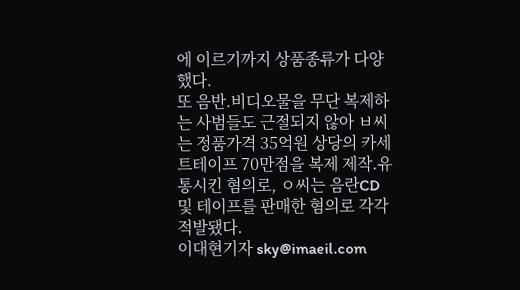에 이르기까지 상품종류가 다양했다.
또 음반.비디오물을 무단 복제하는 사범들도 근절되지 않아 ㅂ씨는 정품가격 35억원 상당의 카세트테이프 70만점을 복제 제작.유통시킨 혐의로, ㅇ씨는 음란CD 및 테이프를 판매한 혐의로 각각 적발됐다.
이대현기자 sky@imaeil.com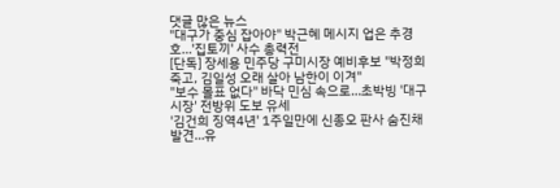댓글 많은 뉴스
"대구가 중심 잡아야" 박근혜 메시지 업은 추경호…'집토끼' 사수 총력전
[단독] 장세용 민주당 구미시장 예비후보 "박정희 죽고, 김일성 오래 살아 남한이 이겨"
"보수 몰표 없다" 바닥 민심 속으로…초박빙 '대구시장' 전방위 도보 유세
'김건희 징역4년' 1주일만에 신종오 판사 숨진채 발견…유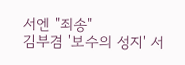서엔 "죄송"
김부겸 '보수의 성지' 서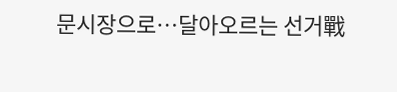문시장으로…달아오르는 선거戰